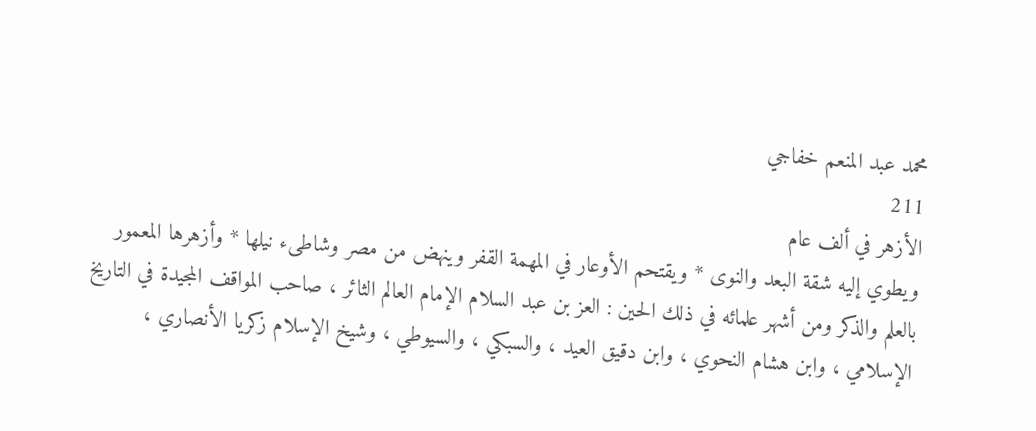محمد عبد المنعم خفاجي
211
الأزهر في ألف عام
ويطوي إليه شقة البعد والنوى * ويقتحم الأوعار في المهمة القفر وينهض من مصر وشاطىء نيلها * وأزهرها المعمور بالعلم والذكر ومن أشهر علمائه في ذلك الحين : العز بن عبد السلام الإمام العالم الثائر ، صاحب المواقف المجيدة في التاريخ الإسلامي ، وابن هشام النحوي ، وابن دقيق العيد ، والسبكي ، والسيوطي ، وشيخ الإسلام زكريا الأنصاري ،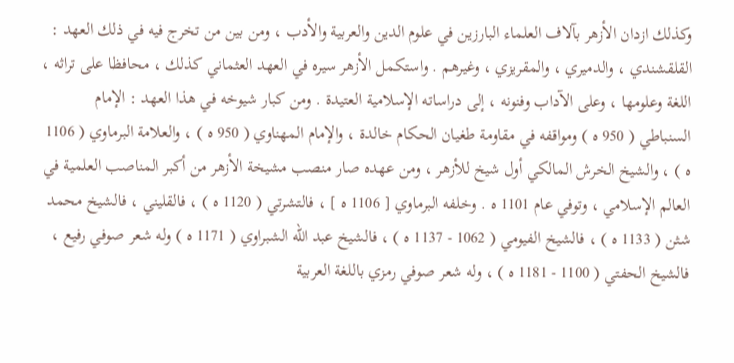وكذلك ازدان الأزهر بآلاف العلماء البارزين في علوم الدين والعربية والأدب ، ومن بين من تخرج فيه في ذلك العهد : القلقشندي ، والدميري ، والمقريزي ، وغيرهم . واستكمل الأزهر سيره في العهد العثماني كذلك ، محافظا على تراثه ، اللغة وعلومها ، وعلى الآداب وفنونه ، إلى دراساته الإسلامية العتيدة . ومن كبار شيوخه في هذا العهد : الإمام السنباطي ( 950 ه ) ومواقفه في مقاومة طغيان الحكام خالدة ، والإمام المهناوي ( 950 ه ) ، والعلامة البرماوي ( 1106 ه ) ، والشيخ الخرش المالكي أول شيخ للأزهر ، ومن عهده صار منصب مشيخة الأزهر من أكبر المناصب العلمية في العالم الإسلامي ، وتوفي عام 1101 ه . وخلفه البرماوي [ 1106 ه ] ، فالتشرتي ( 1120 ه ) ، فالقليني ، فالشيخ محمد شثن ( 1133 ه ) ، فالشيخ الفيومي ( 1062 - 1137 ه ) ، فالشيخ عبد الله الشبراوي ( 1171 ه ) وله شعر صوفي رفيع ، فالشيخ الحفتي ( 1100 - 1181 ه ) ، وله شعر صوفي رمزي باللغة العربية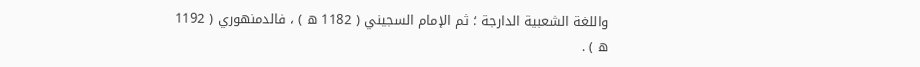واللغة الشعبية الدارجة ؛ ثم الإمام السجيني ( 1182 ه ) ، فالدمنهوري ( 1192 ه ) .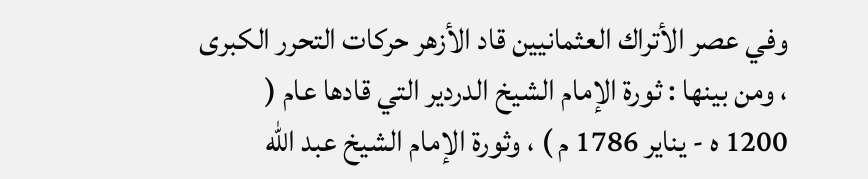وفي عصر الأتراك العثمانيين قاد الأزهر حركات التحرر الكبرى ، ومن بينها : ثورة الإمام الشيخ الدردير التي قادها عام ( 1200 ه - يناير 1786 م ) ، وثورة الإمام الشيخ عبد الله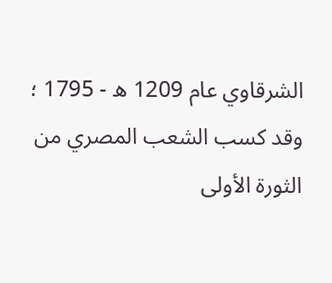الشرقاوي عام 1209 ه - 1795 ؛ وقد كسب الشعب المصري من الثورة الأولى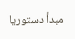مبدأ دستوريا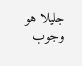جليلا هو وجوب